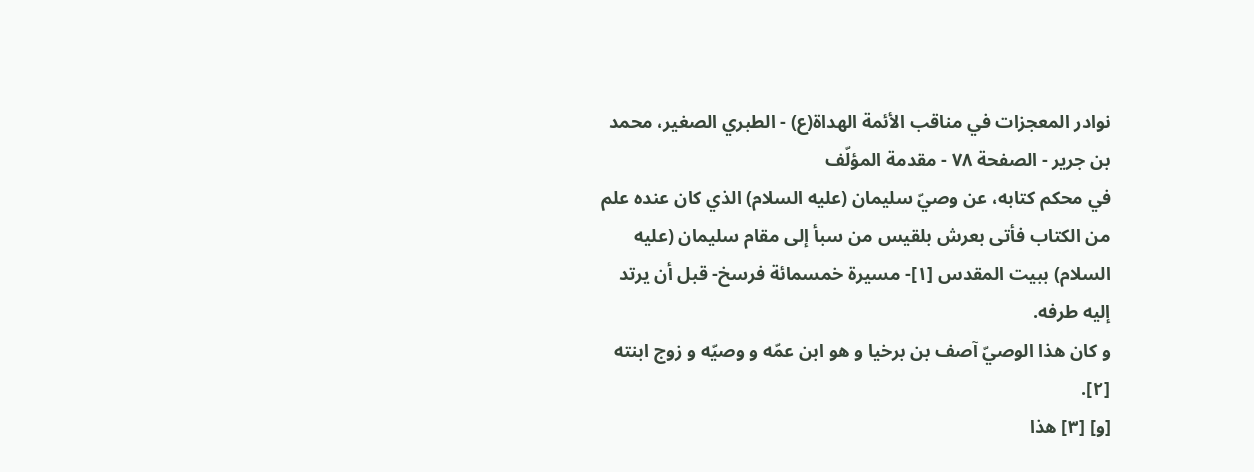نوادر المعجزات في مناقب الأئمة الهداة(ع) - الطبري الصغير، محمد بن جرير - الصفحة ٧٨ - مقدمة المؤلّف
في محكم كتابه، عن وصيّ سليمان (عليه السلام) الذي كان عنده علم من الكتاب فأتى بعرش بلقيس من سبأ إلى مقام سليمان (عليه السلام) ببيت المقدس [١]- مسيرة خمسمائة فرسخ- قبل أن يرتد إليه طرفه.
و كان هذا الوصيّ آصف بن برخيا و هو ابن عمّه و وصيّه و زوج ابنته [٢].
[و] [٣] هذا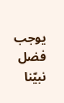يوجب فضل نبيّنا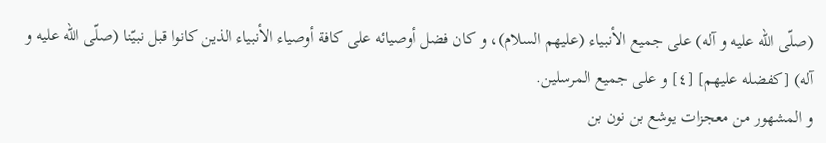(صلّى اللّه عليه و آله) على جميع الأنبياء (عليهم السلام)، و كان فضل أوصيائه على كافة أوصياء الأنبياء الذين كانوا قبل نبيّنا (صلّى اللّه عليه و آله) [كفضله عليهم] [٤] و على جميع المرسلين.
و المشهور من معجزات يوشع بن نون بن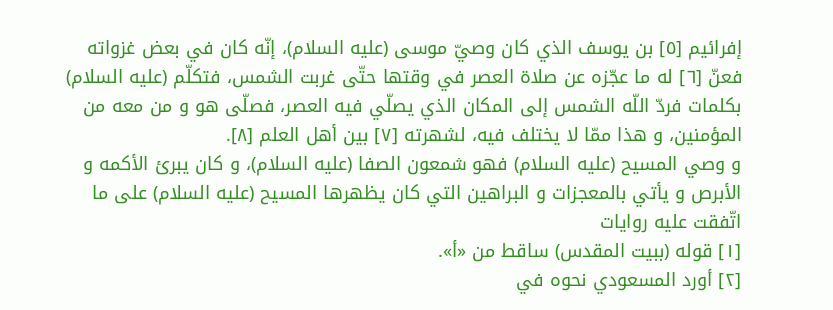إفرائيم [٥] بن يوسف الذي كان وصيّ موسى (عليه السلام)، إنّه كان في بعض غزواته فعنّ [٦] له ما عجّزه عن صلاة العصر في وقتها حتّى غربت الشمس، فتكلّم (عليه السلام) بكلمات فردّ اللّه الشمس إلى المكان الذي يصلّي فيه العصر، فصلّى هو و من معه من المؤمنين، و هذا ممّا لا يختلف فيه، لشهرته [٧] بين أهل العلم [٨].
و وصي المسيح (عليه السلام) فهو شمعون الصفا (عليه السلام)، و كان يبرئ الأكمه و الأبرص و يأتي بالمعجزات و البراهين التي كان يظهرها المسيح (عليه السلام) على ما اتّفقت عليه روايات
[١] قوله (ببيت المقدس) ساقط من «أ».
[٢] أورد المسعودي نحوه في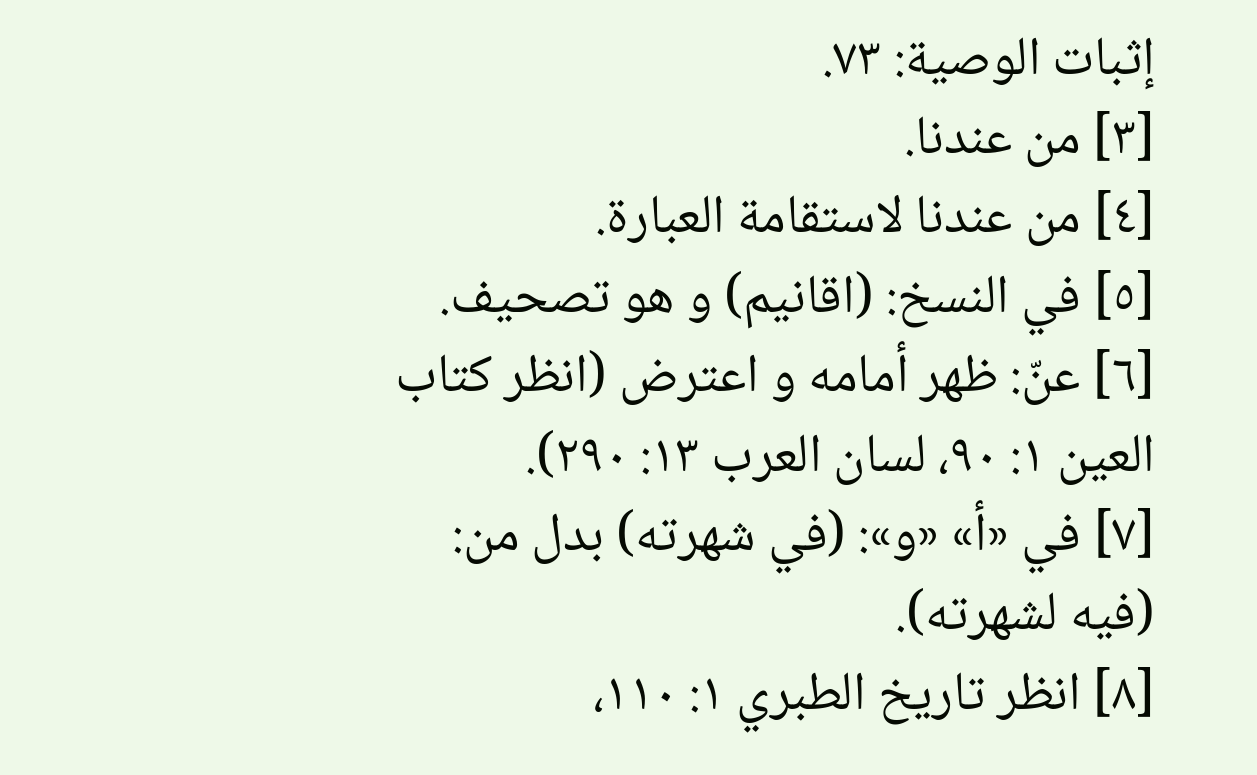إثبات الوصية: ٧٣.
[٣] من عندنا.
[٤] من عندنا لاستقامة العبارة.
[٥] في النسخ: (اقانيم) و هو تصحيف.
[٦] عنّ: ظهر أمامه و اعترض (انظر كتاب العين ١: ٩٠، لسان العرب ١٣: ٢٩٠).
[٧] في «أ» «و»: (في شهرته) بدل من: (فيه لشهرته).
[٨] انظر تاريخ الطبري ١: ١١٠،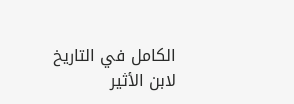الكامل في التاريخ لابن الأثير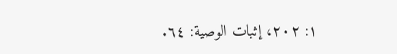١: ٢٠٢، إثبات الوصية: ٦٤.